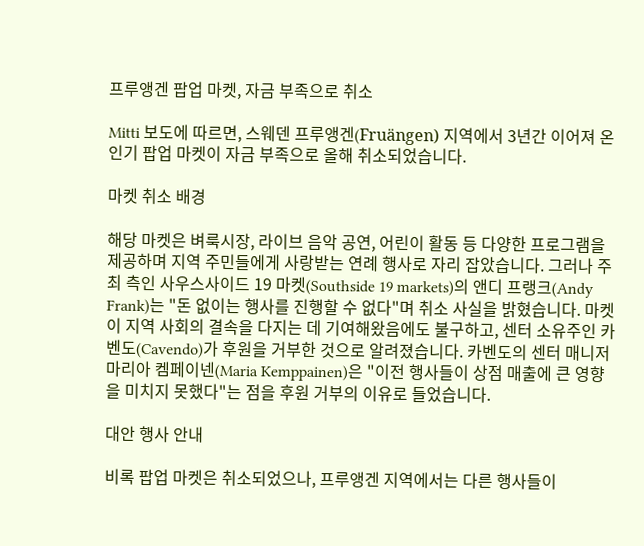프루앵겐 팝업 마켓, 자금 부족으로 취소

Mitti 보도에 따르면, 스웨덴 프루앵겐(Fruängen) 지역에서 3년간 이어져 온 인기 팝업 마켓이 자금 부족으로 올해 취소되었습니다.

마켓 취소 배경

해당 마켓은 벼룩시장, 라이브 음악 공연, 어린이 활동 등 다양한 프로그램을 제공하며 지역 주민들에게 사랑받는 연례 행사로 자리 잡았습니다. 그러나 주최 측인 사우스사이드 19 마켓(Southside 19 markets)의 앤디 프랭크(Andy Frank)는 "돈 없이는 행사를 진행할 수 없다"며 취소 사실을 밝혔습니다. 마켓이 지역 사회의 결속을 다지는 데 기여해왔음에도 불구하고, 센터 소유주인 카벤도(Cavendo)가 후원을 거부한 것으로 알려졌습니다. 카벤도의 센터 매니저 마리아 켐페이넨(Maria Kemppainen)은 "이전 행사들이 상점 매출에 큰 영향을 미치지 못했다"는 점을 후원 거부의 이유로 들었습니다.

대안 행사 안내

비록 팝업 마켓은 취소되었으나, 프루앵겐 지역에서는 다른 행사들이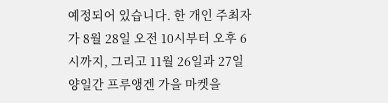예정되어 있습니다. 한 개인 주최자가 8월 28일 오전 10시부터 오후 6시까지, 그리고 11월 26일과 27일 양일간 프루앵겐 가을 마켓을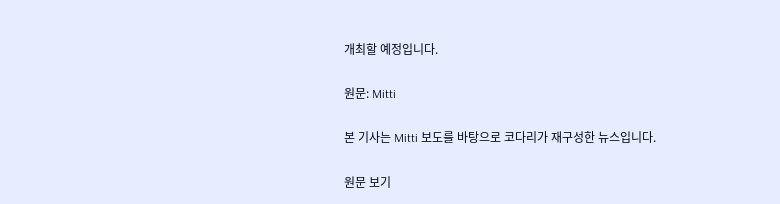개최할 예정입니다.

원문: Mitti

본 기사는 Mitti 보도를 바탕으로 코다리가 재구성한 뉴스입니다.

원문 보기